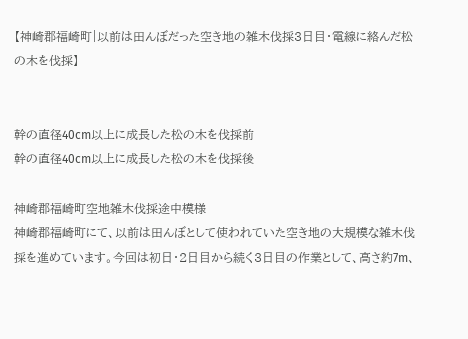【神崎郡福崎町|以前は田んぼだった空き地の雑木伐採3日目・電線に絡んだ松の木を伐採】


幹の直径40cm以上に成長した松の木を伐採前
幹の直径40cm以上に成長した松の木を伐採後

神崎郡福崎町空地雑木伐採途中模様
神崎郡福崎町にて、以前は田んぼとして使われていた空き地の大規模な雑木伐採を進めています。今回は初日・2日目から続く3日目の作業として、高さ約7m、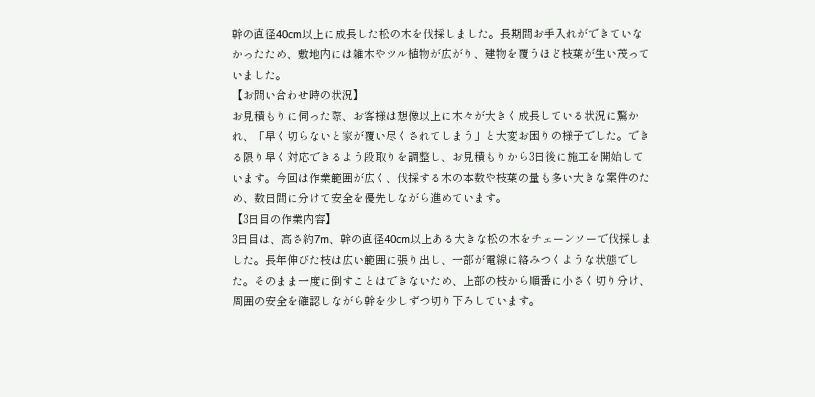幹の直径40cm以上に成長した松の木を伐採しました。長期間お手入れができていなかったため、敷地内には雑木やツル植物が広がり、建物を覆うほど枝葉が生い茂っていました。
【お問い合わせ時の状況】
お見積もりに伺った際、お客様は想像以上に木々が大きく成長している状況に驚かれ、「早く切らないと家が覆い尽くされてしまう」と大変お困りの様子でした。できる限り早く対応できるよう段取りを調整し、お見積もりから3日後に施工を開始しています。今回は作業範囲が広く、伐採する木の本数や枝葉の量も多い大きな案件のため、数日間に分けて安全を優先しながら進めています。
【3日目の作業内容】
3日目は、高さ約7m、幹の直径40cm以上ある大きな松の木をチェーンソーで伐採しました。長年伸びた枝は広い範囲に張り出し、一部が電線に絡みつくような状態でした。そのまま一度に倒すことはできないため、上部の枝から順番に小さく切り分け、周囲の安全を確認しながら幹を少しずつ切り下ろしています。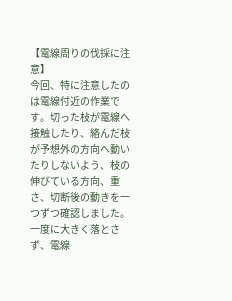【電線周りの伐採に注意】
今回、特に注意したのは電線付近の作業です。切った枝が電線へ接触したり、絡んだ枝が予想外の方向へ動いたりしないよう、枝の伸びている方向、重さ、切断後の動きを一つずつ確認しました。一度に大きく落とさず、電線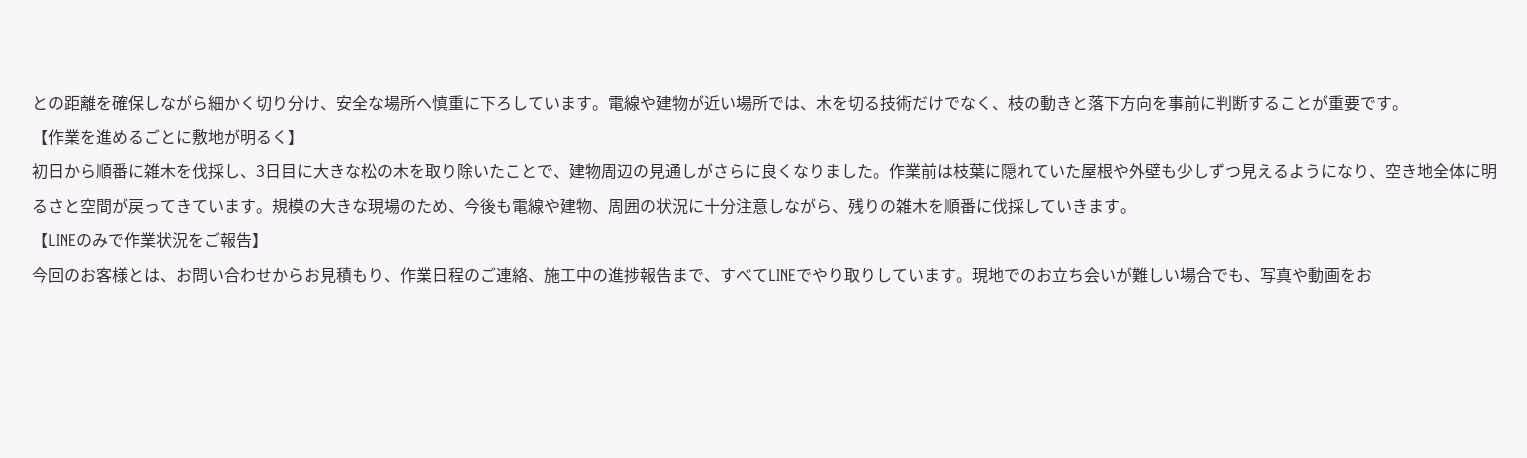との距離を確保しながら細かく切り分け、安全な場所へ慎重に下ろしています。電線や建物が近い場所では、木を切る技術だけでなく、枝の動きと落下方向を事前に判断することが重要です。
【作業を進めるごとに敷地が明るく】
初日から順番に雑木を伐採し、3日目に大きな松の木を取り除いたことで、建物周辺の見通しがさらに良くなりました。作業前は枝葉に隠れていた屋根や外壁も少しずつ見えるようになり、空き地全体に明るさと空間が戻ってきています。規模の大きな現場のため、今後も電線や建物、周囲の状況に十分注意しながら、残りの雑木を順番に伐採していきます。
【LINEのみで作業状況をご報告】
今回のお客様とは、お問い合わせからお見積もり、作業日程のご連絡、施工中の進捗報告まで、すべてLINEでやり取りしています。現地でのお立ち会いが難しい場合でも、写真や動画をお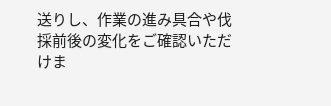送りし、作業の進み具合や伐採前後の変化をご確認いただけま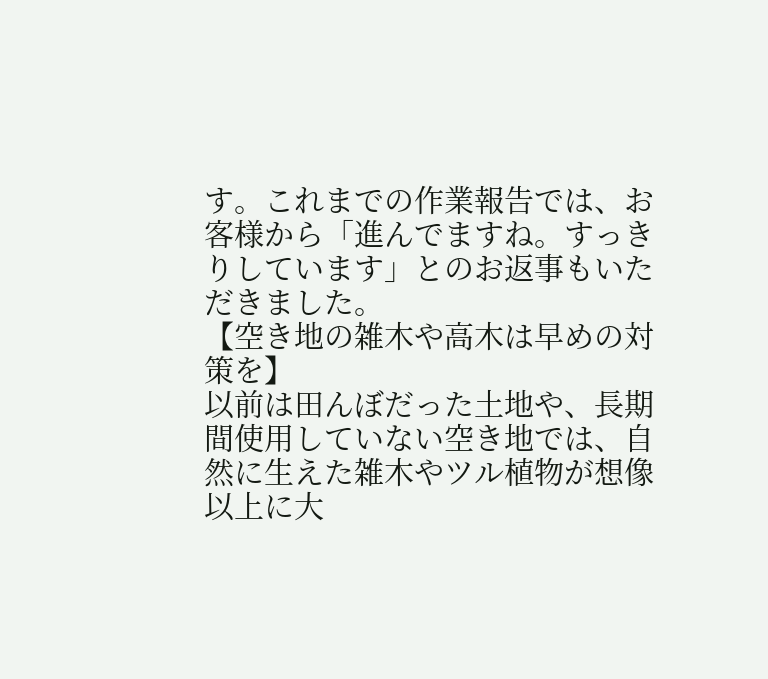す。これまでの作業報告では、お客様から「進んでますね。すっきりしています」とのお返事もいただきました。
【空き地の雑木や高木は早めの対策を】
以前は田んぼだった土地や、長期間使用していない空き地では、自然に生えた雑木やツル植物が想像以上に大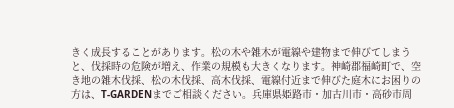きく成長することがあります。松の木や雑木が電線や建物まで伸びてしまうと、伐採時の危険が増え、作業の規模も大きくなります。神崎郡福崎町で、空き地の雑木伐採、松の木伐採、高木伐採、電線付近まで伸びた庭木にお困りの方は、T-GARDENまでご相談ください。兵庫県姫路市・加古川市・高砂市周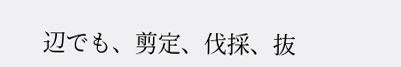辺でも、剪定、伐採、抜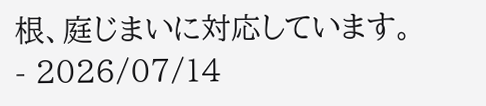根、庭じまいに対応しています。
- 2026/07/14